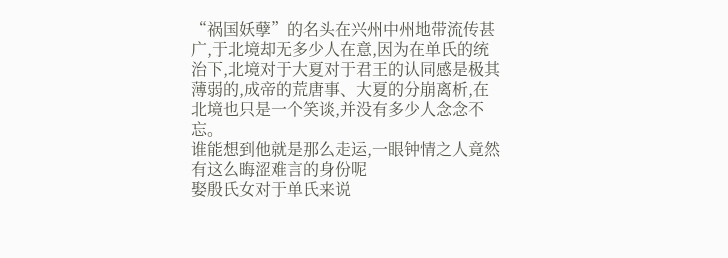“祸国妖孽”的名头在兴州中州地带流传甚广,于北境却无多少人在意,因为在单氏的统治下,北境对于大夏对于君王的认同感是极其薄弱的,成帝的荒唐事、大夏的分崩离析,在北境也只是一个笑谈,并没有多少人念念不忘。
谁能想到他就是那么走运,一眼钟情之人竟然有这么晦涩难言的身份呢
娶殷氏女对于单氏来说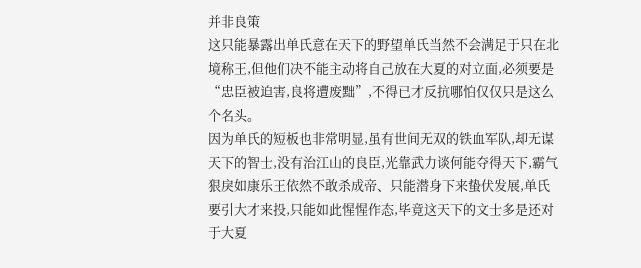并非良策
这只能暴露出单氏意在天下的野望单氏当然不会满足于只在北境称王,但他们决不能主动将自己放在大夏的对立面,必须要是“忠臣被迫害,良将遭废黜”,不得已才反抗哪怕仅仅只是这么个名头。
因为单氏的短板也非常明显,虽有世间无双的铁血军队,却无谋天下的智士,没有治江山的良臣,光靠武力谈何能夺得天下,霸气狠戾如康乐王依然不敢杀成帝、只能潜身下来蛰伏发展,单氏要引大才来投,只能如此惺惺作态,毕竟这天下的文士多是还对于大夏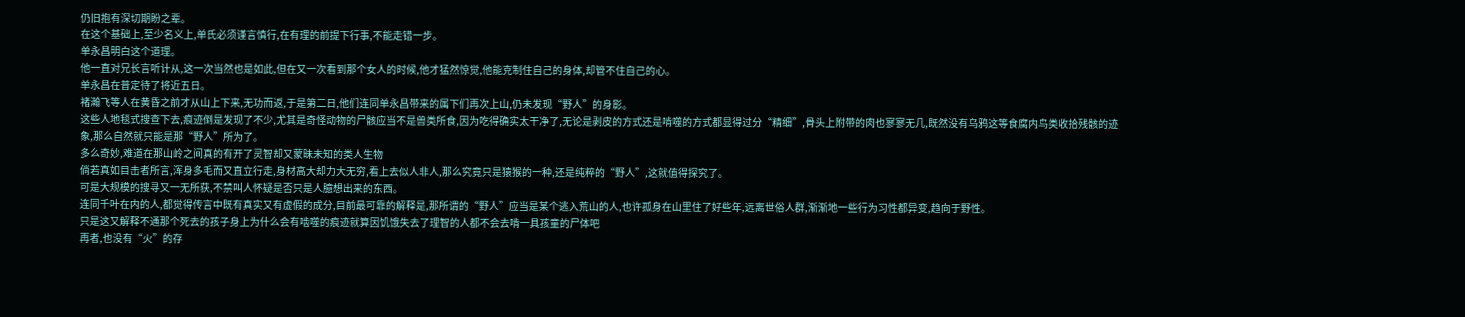仍旧抱有深切期盼之辈。
在这个基础上,至少名义上,单氏必须谨言慎行,在有理的前提下行事,不能走错一步。
单永昌明白这个道理。
他一直对兄长言听计从,这一次当然也是如此,但在又一次看到那个女人的时候,他才猛然惊觉,他能克制住自己的身体,却管不住自己的心。
单永昌在普定待了将近五日。
褚瀚飞等人在黄昏之前才从山上下来,无功而返,于是第二日,他们连同单永昌带来的属下们再次上山,仍未发现“野人”的身影。
这些人地毯式搜查下去,痕迹倒是发现了不少,尤其是奇怪动物的尸骸应当不是兽类所食,因为吃得确实太干净了,无论是剥皮的方式还是啃噬的方式都显得过分“精细”,骨头上附带的肉也寥寥无几,既然没有乌鸦这等食腐内鸟类收拾残骸的迹象,那么自然就只能是那“野人”所为了。
多么奇妙,难道在那山岭之间真的有开了灵智却又蒙昧未知的类人生物
倘若真如目击者所言,浑身多毛而又直立行走,身材高大却力大无穷,看上去似人非人,那么究竟只是猿猴的一种,还是纯粹的“野人”,这就值得探究了。
可是大规模的搜寻又一无所获,不禁叫人怀疑是否只是人臆想出来的东西。
连同千叶在内的人,都觉得传言中既有真实又有虚假的成分,目前最可靠的解释是,那所谓的“野人”应当是某个逃入荒山的人,也许孤身在山里住了好些年,远离世俗人群,渐渐地一些行为习性都异变,趋向于野性。
只是这又解释不通那个死去的孩子身上为什么会有啮噬的痕迹就算因饥饿失去了理智的人都不会去啃一具孩童的尸体吧
再者,也没有“火”的存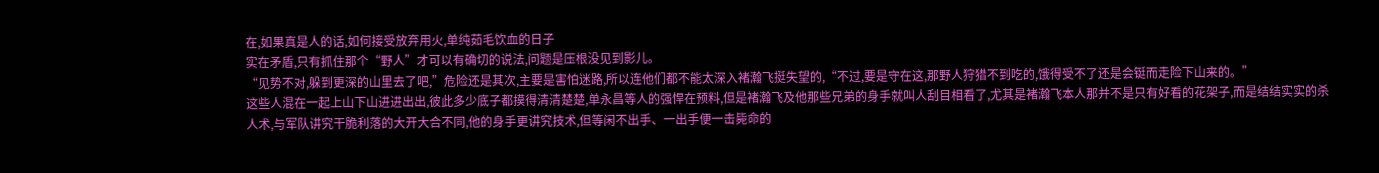在,如果真是人的话,如何接受放弃用火,单纯茹毛饮血的日子
实在矛盾,只有抓住那个“野人”才可以有确切的说法,问题是压根没见到影儿。
“见势不对,躲到更深的山里去了吧,”危险还是其次,主要是害怕迷路,所以连他们都不能太深入褚瀚飞挺失望的,“不过,要是守在这,那野人狩猎不到吃的,饿得受不了还是会铤而走险下山来的。”
这些人混在一起上山下山进进出出,彼此多少底子都摸得清清楚楚,单永昌等人的强悍在预料,但是褚瀚飞及他那些兄弟的身手就叫人刮目相看了,尤其是褚瀚飞本人那并不是只有好看的花架子,而是结结实实的杀人术,与军队讲究干脆利落的大开大合不同,他的身手更讲究技术,但等闲不出手、一出手便一击毙命的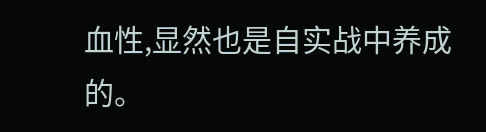血性,显然也是自实战中养成的。